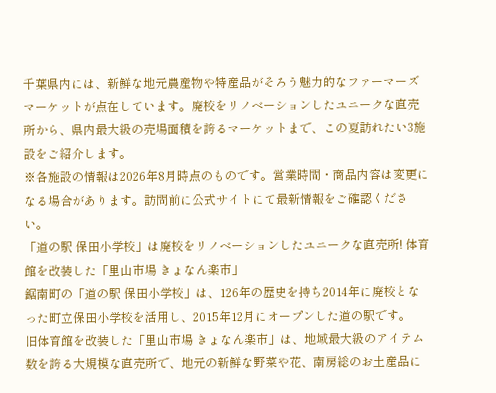千葉県内には、新鮮な地元農産物や特産品がそろう魅力的なファーマーズマーケットが点在しています。廃校をリノベーションしたユニークな直売所から、県内最大級の売場面積を誇るマーケットまで、この夏訪れたい3施設をご紹介します。
※各施設の情報は2026年8月時点のものです。営業時間・商品内容は変更になる場合があります。訪問前に公式サイトにて最新情報をご確認ください。
「道の駅 保田小学校」は廃校をリノベーションしたユニークな直売所! 体育館を改装した「里山市場 きょなん楽市」
鋸南町の「道の駅 保田小学校」は、126年の歴史を持ち2014年に廃校となった町立保田小学校を活用し、2015年12月にオープンした道の駅です。
旧体育館を改装した「里山市場 きょなん楽市」は、地域最大級のアイテム数を誇る大規模な直売所で、地元の新鮮な野菜や花、南房総のお土産品に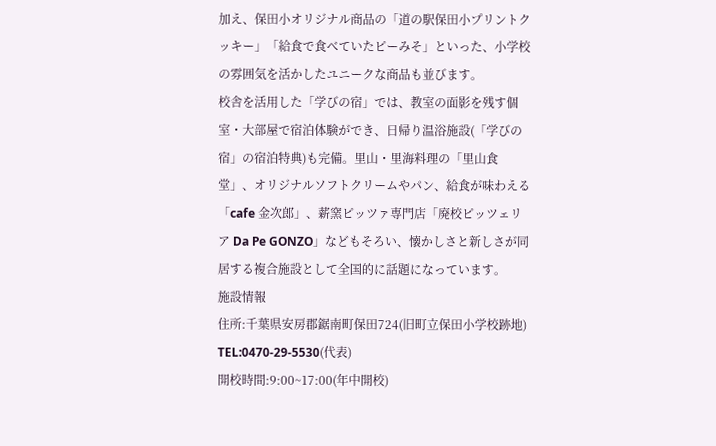加え、保田小オリジナル商品の「道の駅保田小プリントクッキー」「給食で食べていたピーみそ」といった、小学校の雰囲気を活かしたユニークな商品も並びます。
校舎を活用した「学びの宿」では、教室の面影を残す個室・大部屋で宿泊体験ができ、日帰り温浴施設(「学びの宿」の宿泊特典)も完備。里山・里海料理の「里山食堂」、オリジナルソフトクリームやパン、給食が味わえる「cafe 金次郎」、薪窯ピッツァ専門店「廃校ピッツェリア Da Pe GONZO」などもそろい、懐かしさと新しさが同居する複合施設として全国的に話題になっています。
施設情報
住所:千葉県安房郡鋸南町保田724(旧町立保田小学校跡地)
TEL:0470-29-5530(代表)
開校時間:9:00~17:00(年中開校)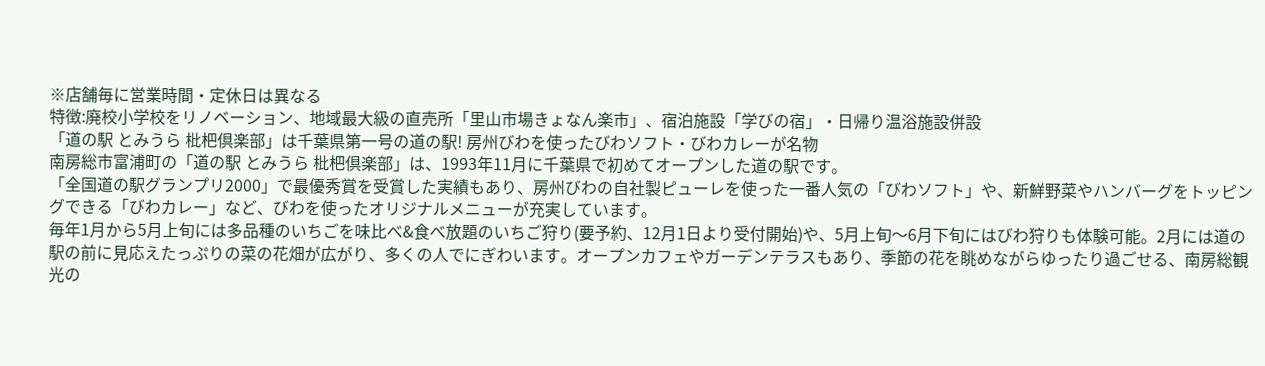※店舗毎に営業時間・定休日は異なる
特徴:廃校小学校をリノベーション、地域最大級の直売所「里山市場きょなん楽市」、宿泊施設「学びの宿」・日帰り温浴施設併設
「道の駅 とみうら 枇杷倶楽部」は千葉県第一号の道の駅! 房州びわを使ったびわソフト・びわカレーが名物
南房総市富浦町の「道の駅 とみうら 枇杷倶楽部」は、1993年11月に千葉県で初めてオープンした道の駅です。
「全国道の駅グランプリ2000」で最優秀賞を受賞した実績もあり、房州びわの自社製ピューレを使った一番人気の「びわソフト」や、新鮮野菜やハンバーグをトッピングできる「びわカレー」など、びわを使ったオリジナルメニューが充実しています。
毎年1月から5月上旬には多品種のいちごを味比べ&食べ放題のいちご狩り(要予約、12月1日より受付開始)や、5月上旬〜6月下旬にはびわ狩りも体験可能。2月には道の駅の前に見応えたっぷりの菜の花畑が広がり、多くの人でにぎわいます。オープンカフェやガーデンテラスもあり、季節の花を眺めながらゆったり過ごせる、南房総観光の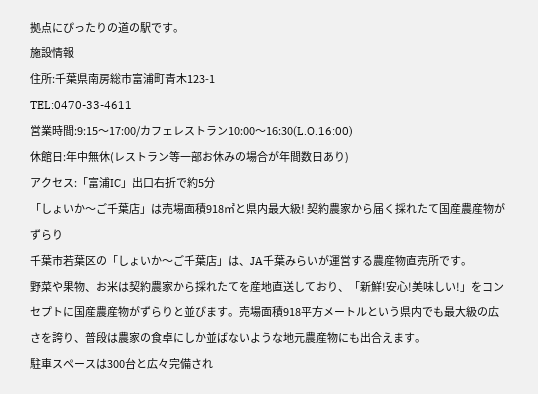拠点にぴったりの道の駅です。
施設情報
住所:千葉県南房総市富浦町青木123-1
TEL:0470-33-4611
営業時間:9:15〜17:00/カフェレストラン10:00〜16:30(L.O.16:00)
休館日:年中無休(レストラン等一部お休みの場合が年間数日あり)
アクセス:「富浦IC」出口右折で約5分
「しょいか〜ご千葉店」は売場面積918㎡と県内最大級! 契約農家から届く採れたて国産農産物がずらり
千葉市若葉区の「しょいか〜ご千葉店」は、JA千葉みらいが運営する農産物直売所です。
野菜や果物、お米は契約農家から採れたてを産地直送しており、「新鮮!安心!美味しい!」をコンセプトに国産農産物がずらりと並びます。売場面積918平方メートルという県内でも最大級の広さを誇り、普段は農家の食卓にしか並ばないような地元農産物にも出合えます。
駐車スペースは300台と広々完備され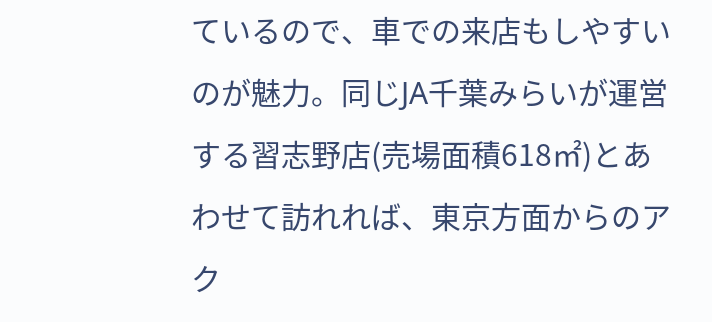ているので、車での来店もしやすいのが魅力。同じJA千葉みらいが運営する習志野店(売場面積618㎡)とあわせて訪れれば、東京方面からのアク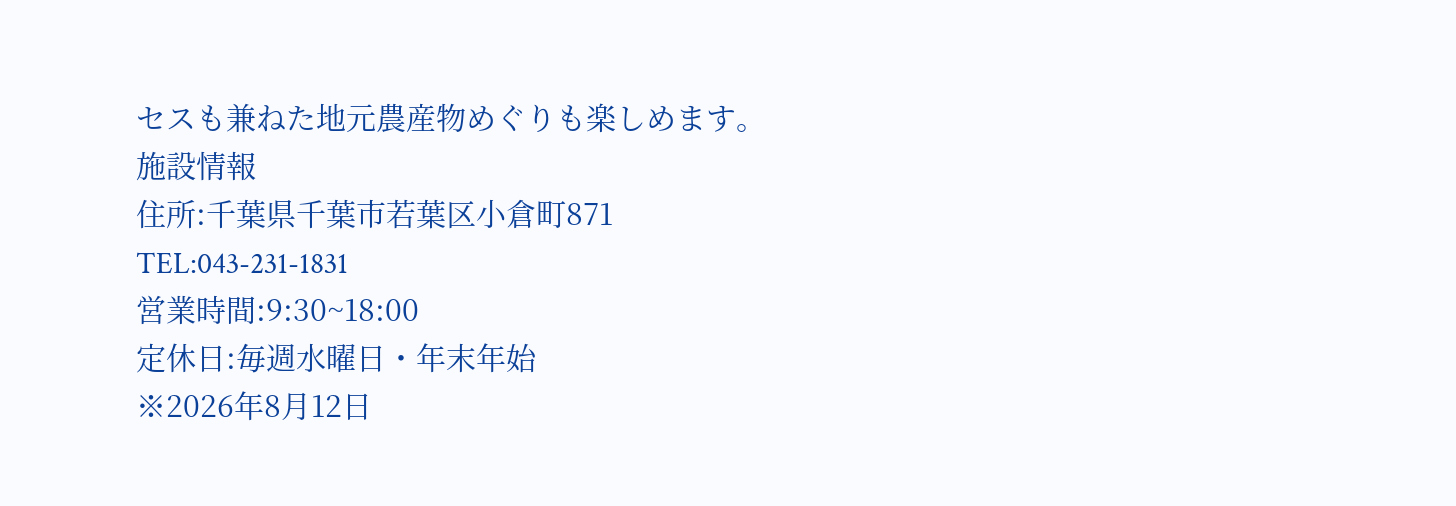セスも兼ねた地元農産物めぐりも楽しめます。
施設情報
住所:千葉県千葉市若葉区小倉町871
TEL:043-231-1831
営業時間:9:30~18:00
定休日:毎週水曜日・年末年始
※2026年8月12日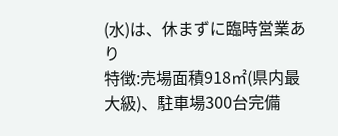(水)は、休まずに臨時営業あり
特徴:売場面積918㎡(県内最大級)、駐車場300台完備